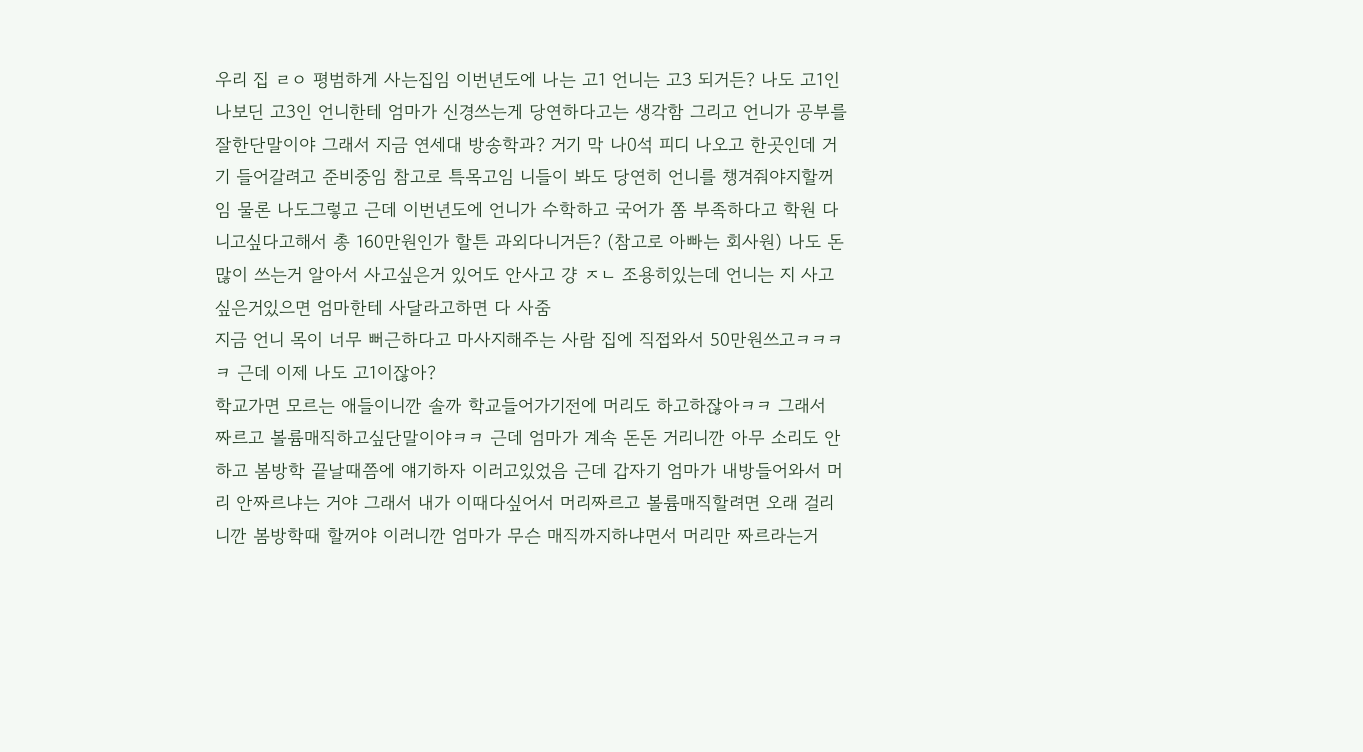우리 집 ㄹㅇ 평범하게 사는집임 이번년도에 나는 고1 언니는 고3 되거든? 나도 고1인 나보딘 고3인 언니한테 엄마가 신경쓰는게 당연하다고는 생각함 그리고 언니가 공부를 잘한단말이야 그래서 지금 연세대 방송학과? 거기 막 나0석 피디 나오고 한곳인데 거기 들어갈려고 준비중임 참고로 특목고임 니들이 봐도 당연히 언니를 챙겨줘야지할꺼임 물론 나도그렇고 근데 이번년도에 언니가 수학하고 국어가 쫌 부족하다고 학원 다니고싶다고해서 총 160만원인가 할튼 과외다니거든? (참고로 아빠는 회사원) 나도 돈 많이 쓰는거 알아서 사고싶은거 있어도 안사고 걍 ㅈㄴ 조용히있는데 언니는 지 사고싶은거있으면 엄마한테 사달라고하면 다 사줌
지금 언니 목이 너무 뻐근하다고 마사지해주는 사람 집에 직접와서 50만원쓰고ㅋㅋㅋㅋ 근데 이제 나도 고1이잖아?
학교가면 모르는 애들이니깐 솔까 학교들어가기전에 머리도 하고하잖아ㅋㅋ 그래서 짜르고 볼륨매직하고싶단말이야ㅋㅋ 근데 엄마가 계속 돈돈 거리니깐 아무 소리도 안하고 봄방학 끝날때쯤에 얘기하자 이러고있었음 근데 갑자기 엄마가 내방들어와서 머리 안짜르냐는 거야 그래서 내가 이때다싶어서 머리짜르고 볼륨매직할려면 오래 걸리니깐 봄방학때 할꺼야 이러니깐 엄마가 무슨 매직까지하냐면서 머리만 짜르라는거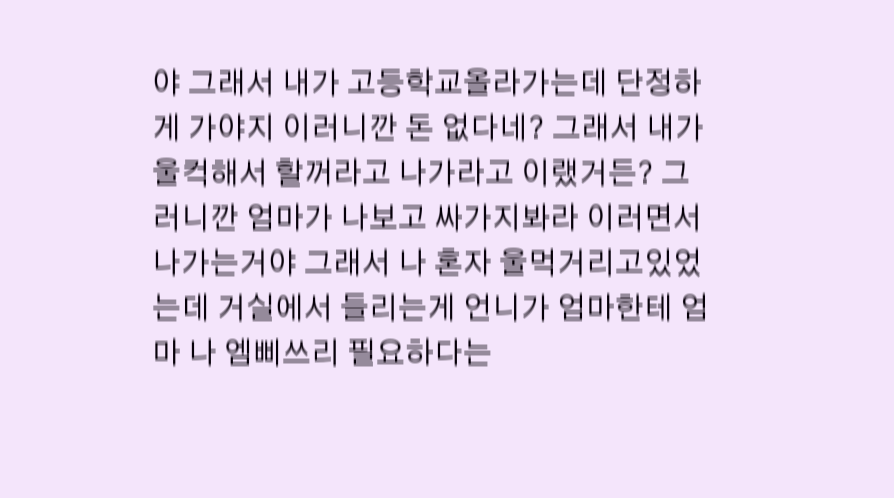야 그래서 내가 고등학교올라가는데 단정하게 가야지 이러니깐 돈 없다네? 그래서 내가 울컥해서 할꺼라고 나가라고 이랬거든? 그러니깐 엄마가 나보고 싸가지봐라 이러면서 나가는거야 그래서 나 혼자 울먹거리고있었는데 거실에서 들리는게 언니가 엄마한테 엄마 나 엠삐쓰리 필요하다는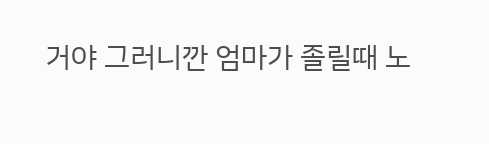거야 그러니깐 엄마가 졸릴때 노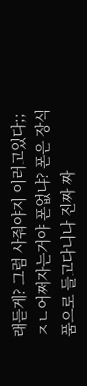래듣게? 그럼 사줘야지 이러고있다;;ㅈㄴ어쩌자는거야 폰없냐? 폰은 장식품으로 들고다니나 진짜 짜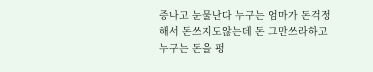증나고 눈물난다 누구는 엄마가 돈걱정해서 돈쓰지도않는데 돈 그만쓰라하고 누구는 돈을 펑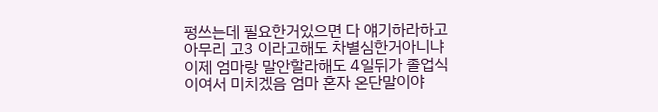펑쓰는데 필요한거있으면 다 얘기하라하고
아무리 고3 이라고해도 차별심한거아니냐 이제 엄마랑 말안할라해도 4일뒤가 졸업식이여서 미치겠음 엄마 혼자 온단말이야